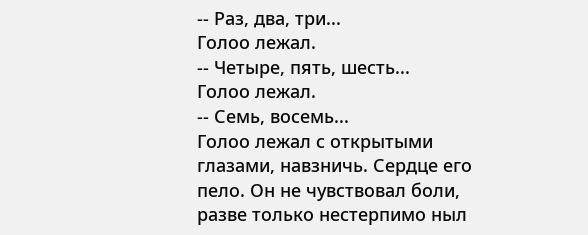-- Раз, два, три...
Голоо лежал.
-- Четыре, пять, шесть...
Голоо лежал.
-- Семь, восемь...
Голоо лежал с открытыми глазами, навзничь. Сердце его пело. Он не чувствовал боли, разве только нестерпимо ныл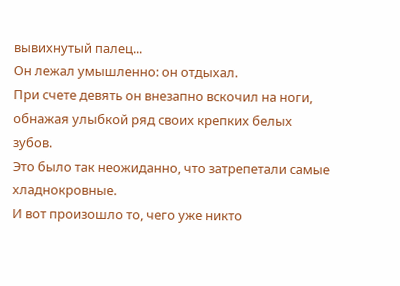вывихнутый палец...
Он лежал умышленно: он отдыхал.
При счете девять он внезапно вскочил на ноги, обнажая улыбкой ряд своих крепких белых зубов.
Это было так неожиданно, что затрепетали самые хладнокровные.
И вот произошло то, чего уже никто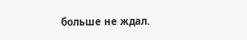больше не ждал.